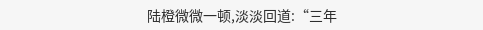陆橙微微一顿,淡淡回道:“三年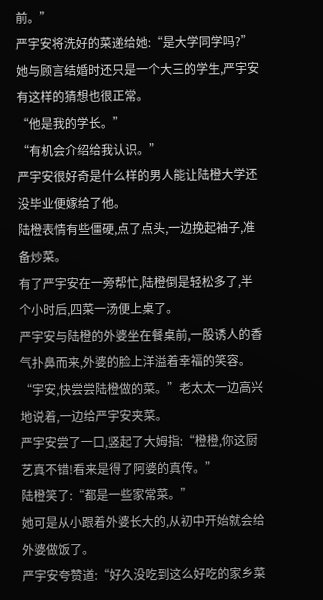前。”
严宇安将洗好的菜递给她:“是大学同学吗?”
她与顾言结婚时还只是一个大三的学生,严宇安有这样的猜想也很正常。
“他是我的学长。”
“有机会介绍给我认识。”
严宇安很好奇是什么样的男人能让陆橙大学还没毕业便嫁给了他。
陆橙表情有些僵硬,点了点头,一边挽起袖子,准备炒菜。
有了严宇安在一旁帮忙,陆橙倒是轻松多了,半个小时后,四菜一汤便上桌了。
严宇安与陆橙的外婆坐在餐桌前,一股诱人的香气扑鼻而来,外婆的脸上洋溢着幸福的笑容。
“宇安,快尝尝陆橙做的菜。”老太太一边高兴地说着,一边给严宇安夹菜。
严宇安尝了一口,竖起了大姆指:“橙橙,你这厨艺真不错!看来是得了阿婆的真传。”
陆橙笑了:“都是一些家常菜。”
她可是从小跟着外婆长大的,从初中开始就会给外婆做饭了。
严宇安夸赞道:“好久没吃到这么好吃的家乡菜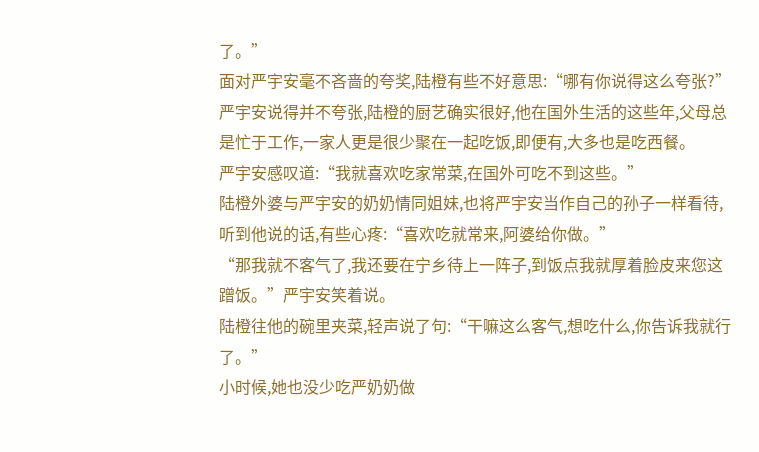了。”
面对严宇安毫不吝啬的夸奖,陆橙有些不好意思:“哪有你说得这么夸张?”
严宇安说得并不夸张,陆橙的厨艺确实很好,他在国外生活的这些年,父母总是忙于工作,一家人更是很少聚在一起吃饭,即便有,大多也是吃西餐。
严宇安感叹道:“我就喜欢吃家常菜,在国外可吃不到这些。”
陆橙外婆与严宇安的奶奶情同姐妹,也将严宇安当作自己的孙子一样看待,听到他说的话,有些心疼:“喜欢吃就常来,阿婆给你做。”
“那我就不客气了,我还要在宁乡待上一阵子,到饭点我就厚着脸皮来您这蹭饭。”严宇安笑着说。
陆橙往他的碗里夹菜,轻声说了句:“干嘛这么客气,想吃什么,你告诉我就行了。”
小时候,她也没少吃严奶奶做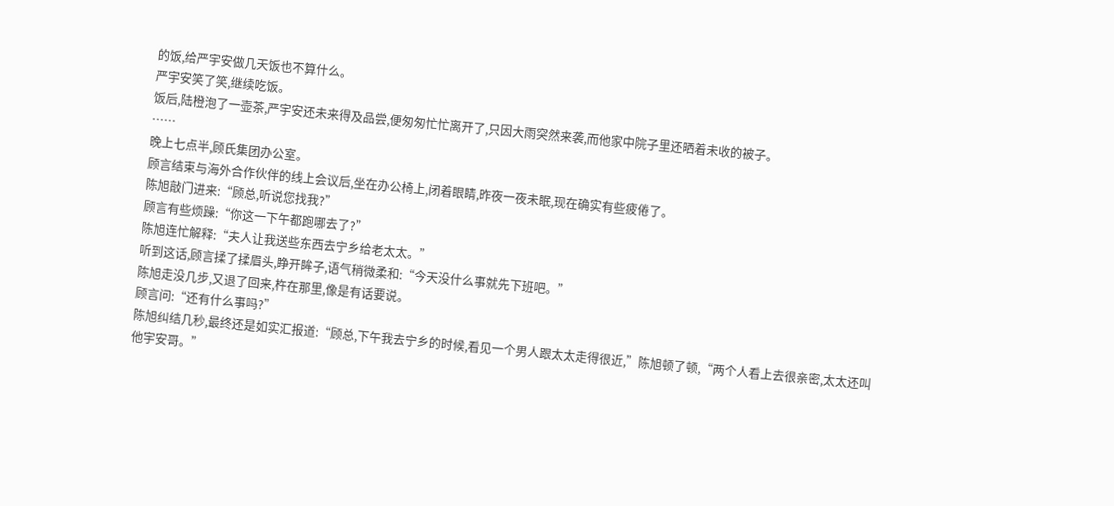的饭,给严宇安做几天饭也不算什么。
严宇安笑了笑,继续吃饭。
饭后,陆橙泡了一壶茶,严宇安还未来得及品尝,便匆匆忙忙离开了,只因大雨突然来袭,而他家中院子里还晒着未收的被子。
……
晚上七点半,顾氏集团办公室。
顾言结束与海外合作伙伴的线上会议后,坐在办公椅上,闭着眼睛,昨夜一夜未眠,现在确实有些疲倦了。
陈旭敲门进来:“顾总,听说您找我?”
顾言有些烦躁:“你这一下午都跑哪去了?”
陈旭连忙解释:“夫人让我送些东西去宁乡给老太太。”
听到这话,顾言揉了揉眉头,睁开眸子,语气稍微柔和:“今天没什么事就先下班吧。”
陈旭走没几步,又退了回来,杵在那里,像是有话要说。
顾言问:“还有什么事吗?”
陈旭纠结几秒,最终还是如实汇报道:“顾总,下午我去宁乡的时候,看见一个男人跟太太走得很近,”陈旭顿了顿,“两个人看上去很亲密,太太还叫他宇安哥。”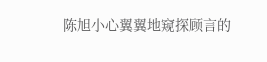陈旭小心翼翼地窥探顾言的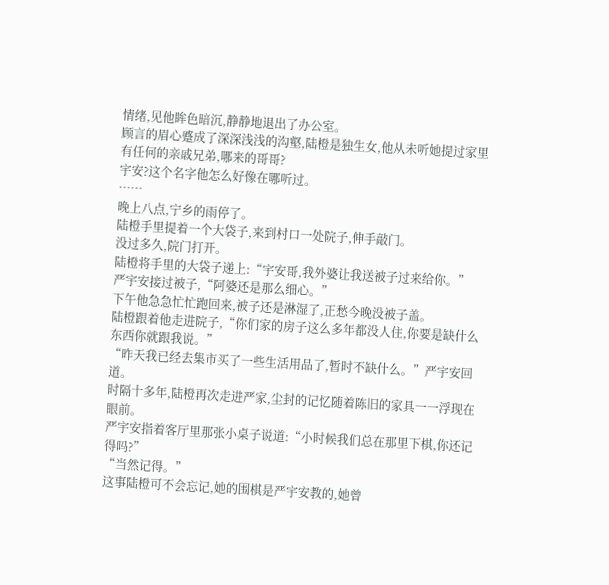情绪,见他眸色暗沉,静静地退出了办公室。
顾言的眉心蹙成了深深浅浅的沟壑,陆橙是独生女,他从未听她提过家里有任何的亲戚兄弟,哪来的哥哥?
宇安?这个名字他怎么好像在哪听过。
……
晚上八点,宁乡的雨停了。
陆橙手里提着一个大袋子,来到村口一处院子,伸手敲门。
没过多久,院门打开。
陆橙将手里的大袋子递上:“宇安哥,我外婆让我送被子过来给你。”
严宇安接过被子,“阿婆还是那么细心。”
下午他急急忙忙跑回来,被子还是淋湿了,正愁今晚没被子盖。
陆橙跟着他走进院子,“你们家的房子这么多年都没人住,你要是缺什么东西你就跟我说。”
“昨天我已经去集市买了一些生活用品了,暂时不缺什么。”严宇安回道。
时隔十多年,陆橙再次走进严家,尘封的记忆随着陈旧的家具一一浮现在眼前。
严宇安指着客厅里那张小桌子说道:“小时候我们总在那里下棋,你还记得吗?”
“当然记得。”
这事陆橙可不会忘记,她的围棋是严宇安教的,她曾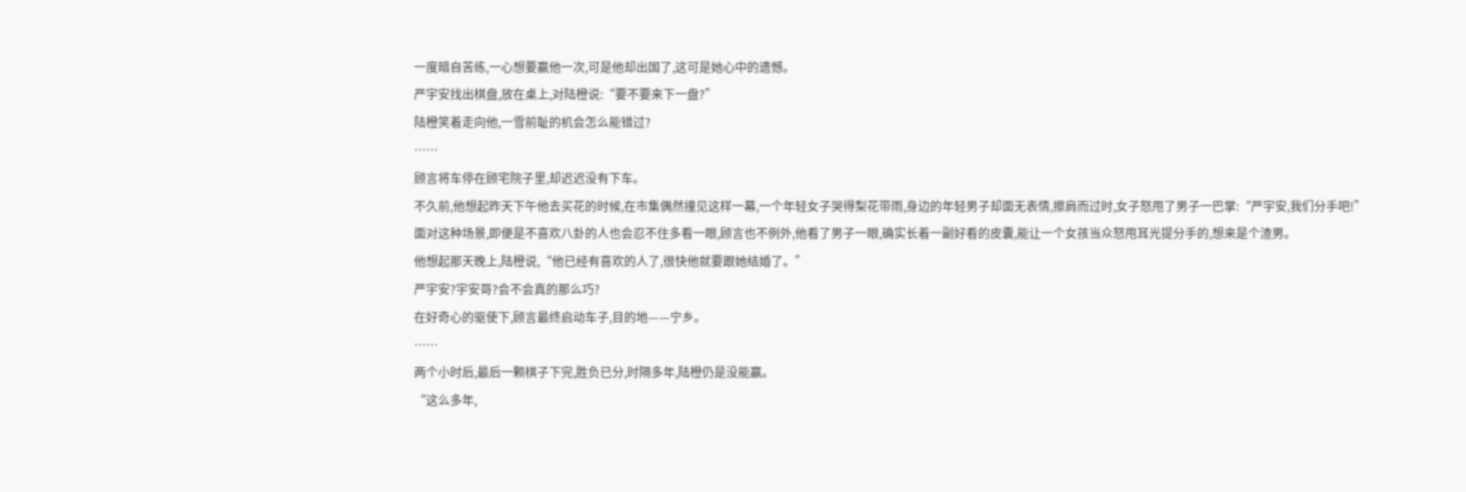一度暗自苦练,一心想要赢他一次,可是他却出国了,这可是她心中的遗憾。
严宇安找出棋盘,放在桌上,对陆橙说:“要不要来下一盘?”
陆橙笑着走向他,一雪前耻的机会怎么能错过?
……
顾言将车停在顾宅院子里,却迟迟没有下车。
不久前,他想起昨天下午他去买花的时候,在市集偶然撞见这样一幕,一个年轻女子哭得梨花带雨,身边的年轻男子却面无表情,擦肩而过时,女子怒甩了男子一巴掌:“严宇安,我们分手吧!”
面对这种场景,即便是不喜欢八卦的人也会忍不住多看一眼,顾言也不例外,他看了男子一眼,确实长着一副好看的皮囊,能让一个女孩当众怒甩耳光提分手的,想来是个渣男。
他想起那天晚上,陆橙说,“他已经有喜欢的人了,很快他就要跟她结婚了。”
严宇安?宇安哥?会不会真的那么巧?
在好奇心的驱使下,顾言最终启动车子,目的地——宁乡。
……
两个小时后,最后一颗棋子下完,胜负已分,时隔多年,陆橙仍是没能赢。
“这么多年,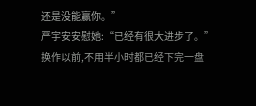还是没能赢你。”
严宇安安慰她:“已经有很大进步了。”
换作以前,不用半小时都已经下完一盘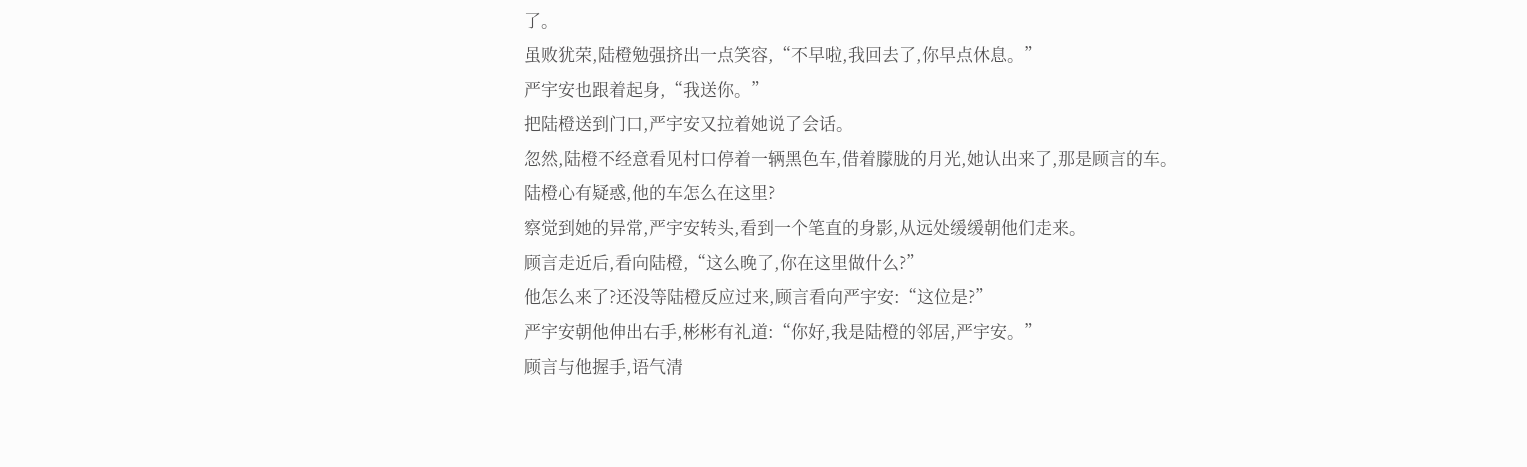了。
虽败犹荣,陆橙勉强挤出一点笑容,“不早啦,我回去了,你早点休息。”
严宇安也跟着起身,“我送你。”
把陆橙送到门口,严宇安又拉着她说了会话。
忽然,陆橙不经意看见村口停着一辆黑色车,借着朦胧的月光,她认出来了,那是顾言的车。
陆橙心有疑惑,他的车怎么在这里?
察觉到她的异常,严宇安转头,看到一个笔直的身影,从远处缓缓朝他们走来。
顾言走近后,看向陆橙,“这么晚了,你在这里做什么?”
他怎么来了?还没等陆橙反应过来,顾言看向严宇安:“这位是?”
严宇安朝他伸出右手,彬彬有礼道:“你好,我是陆橙的邻居,严宇安。”
顾言与他握手,语气清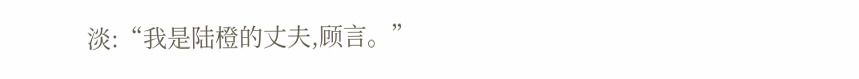淡:“我是陆橙的丈夫,顾言。”